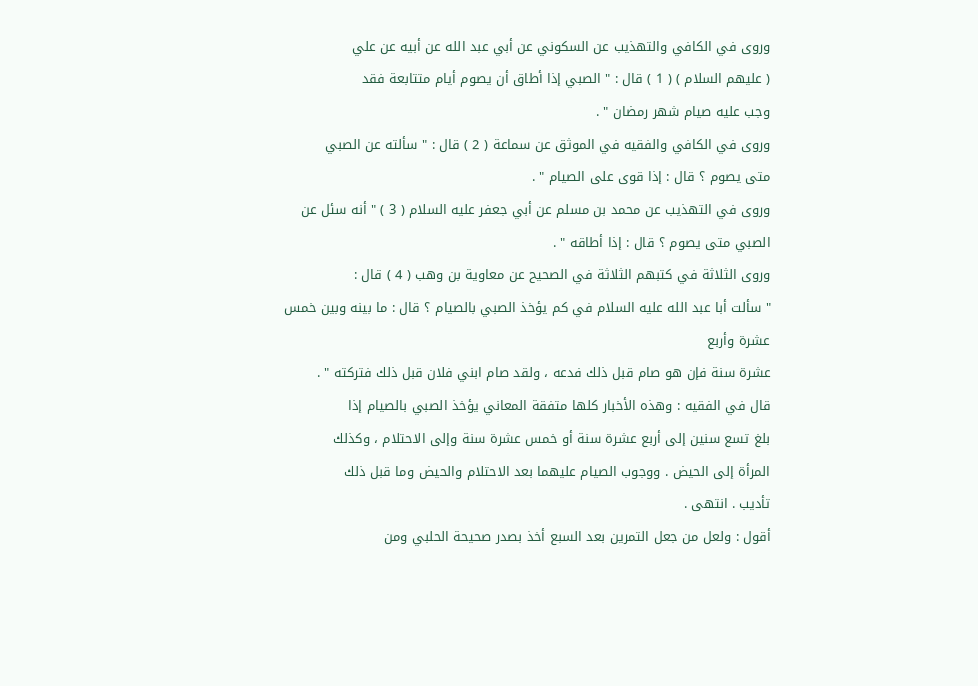وروى في الكافي والتهذيب عن السكوني عن أبي عبد الله عن أبيه عن علي
( عليهم السلام ) ( 1 ) قال : " الصبي إذا أطاق أن يصوم أيام متتابعة فقد
وجب عليه صيام شهر رمضان " .
وروى في الكافي والفقيه في الموثق عن سماعة ( 2 ) قال : " سألته عن الصبي
متى يصوم ؟ قال : إذا قوى على الصيام " .
وروى في التهذيب عن محمد بن مسلم عن أبي جعفر عليه السلام ( 3 ) " أنه سئل عن
الصبي متى يصوم ؟ قال : إذا أطاقه " .
وروى الثلاثة في كتبهم الثلاثة في الصحيح عن معاوية بن وهب ( 4 ) قال :
" سألت أبا عبد الله عليه السلام في كم يؤخذ الصبي بالصيام ؟ قال : ما بينه وبين خمس عشرة وأربع
عشرة سنة فإن هو صام قبل ذلك فدعه ، ولقد صام ابني فلان قبل ذلك فتركته " .
قال في الفقيه : وهذه الأخبار كلها متفقة المعاني يؤخذ الصبي بالصيام إذا
بلغ تسع سنين إلى أربع عشرة سنة أو خمس عشرة سنة وإلى الاحتلام ، وكذلك
المرأة إلى الحيض . ووجوب الصيام عليهما بعد الاحتلام والحيض وما قبل ذلك
تأديب . انتهى .
أقول : ولعل من جعل التمرين بعد السبع أخذ بصدر صحيحة الحلبي ومن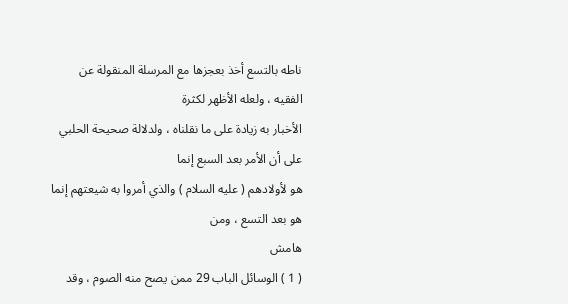ناطه بالتسع أخذ بعجزها مع المرسلة المنقولة عن الفقيه ، ولعله الأظهر لكثرة
الأخبار به زيادة على ما نقلناه ، ولدلالة صحيحة الحلبي على أن الأمر بعد السبع إنما
هو لأولادهم ( عليه السلام ) والذي أمروا به شيعتهم إنما هو بعد التسع ، ومن
هامش
( 1 ) الوسائل الباب 29 ممن يصح منه الصوم ، وقد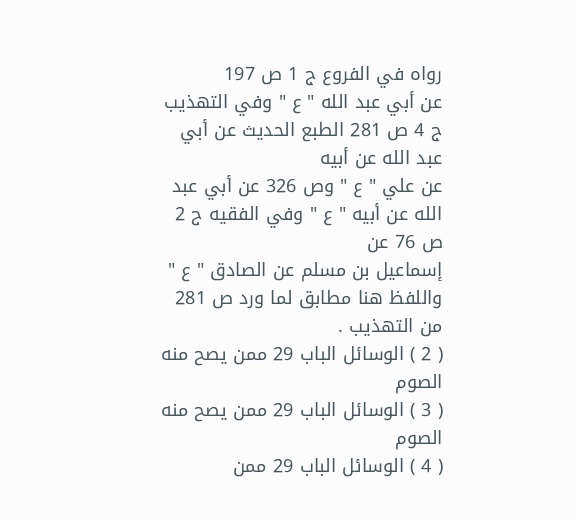رواه في الفروع ج 1 ص 197
عن أبي عبد الله " ع " وفي التهذيب ج 4 ص 281 الطبع الحديث عن أبي عبد الله عن أبيه
عن علي " ع " وص 326 عن أبي عبد الله عن أبيه " ع " وفي الفقيه ج 2 ص 76 عن
إسماعيل بن مسلم عن الصادق " ع " واللفظ هنا مطابق لما ورد ص 281 من التهذيب .
( 2 ) الوسائل الباب 29 ممن يصح منه الصوم
( 3 ) الوسائل الباب 29 ممن يصح منه الصوم
( 4 ) الوسائل الباب 29 ممن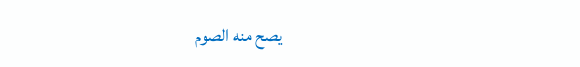يصح منه الصوم